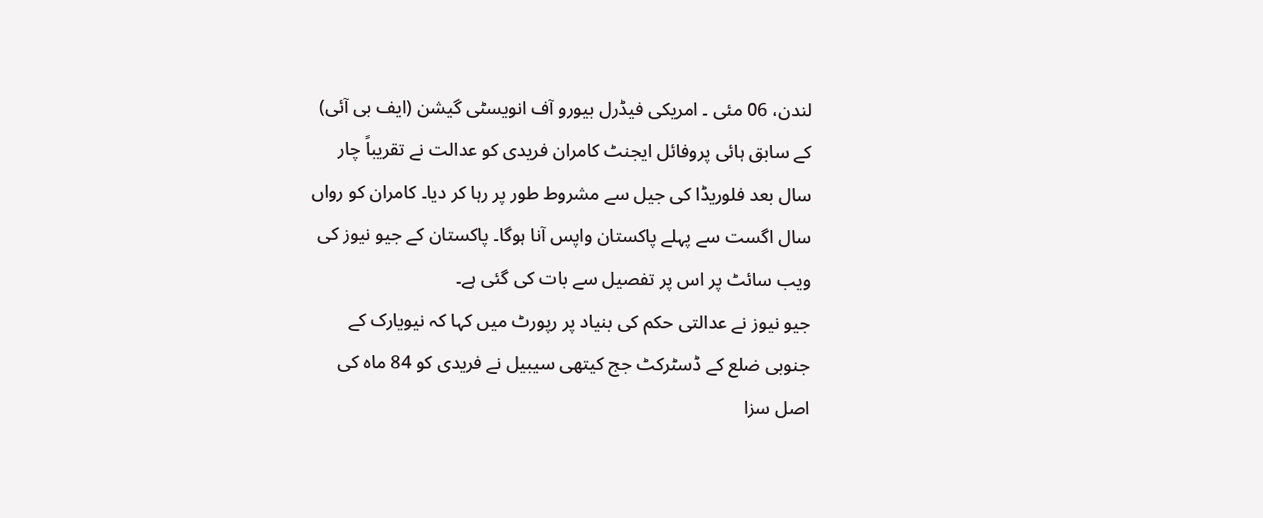لندن، 06 مئی ۔ امریکی فیڈرل بیورو آف انویسٹی گیشن (ایف بی آئی) کے سابق ہائی پروفائل ایجنٹ کامران فریدی کو عدالت نے تقریباً چار سال بعد فلوریڈا کی جیل سے مشروط طور پر رہا کر دیا۔ کامران کو رواں سال اگست سے پہلے پاکستان واپس آنا ہوگا۔ پاکستان کے جیو نیوز کی ویب سائٹ پر اس پر تفصیل سے بات کی گئی ہے۔
جیو نیوز نے عدالتی حکم کی بنیاد پر رپورٹ میں کہا کہ نیویارک کے جنوبی ضلع کے ڈسٹرکٹ جج کیتھی سیبیل نے فریدی کو 84 ماہ کی اصل سزا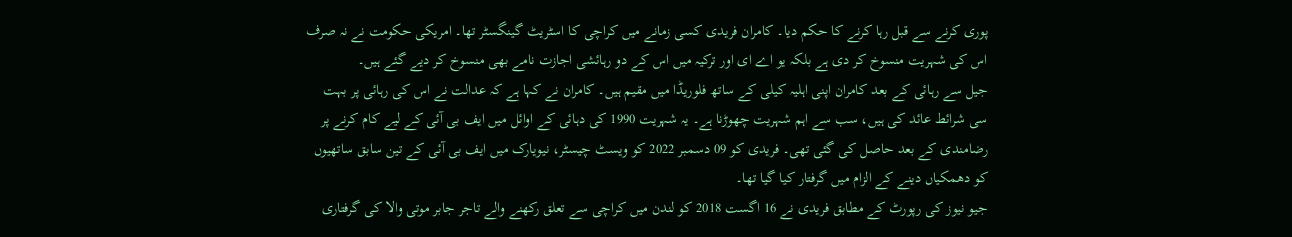پوری کرنے سے قبل رہا کرنے کا حکم دیا۔ کامران فریدی کسی زمانے میں کراچی کا اسٹریٹ گینگسٹر تھا۔ امریکی حکومت نے نہ صرف اس کی شہریت منسوخ کر دی ہے بلکہ یو اے ای اور ترکیہ میں اس کے دو رہائشی اجازت نامے بھی منسوخ کر دیے گئے ہیں۔
جیل سے رہائی کے بعد کامران اپنی اہلیہ کیلی کے ساتھ فلوریڈا میں مقیم ہیں۔ کامران نے کہا ہے کہ عدالت نے اس کی رہائی پر بہت سی شرائط عائد کی ہیں، سب سے اہم شہریت چھوڑنا ہے۔ یہ شہریت 1990 کی دہائی کے اوائل میں ایف بی آئی کے لیے کام کرنے پر رضامندی کے بعد حاصل کی گئی تھی۔ فریدی کو 09 دسمبر 2022 کو ویسٹ چیسٹر، نیویارک میں ایف بی آئی کے تین سابق ساتھیوں کو دھمکیاں دینے کے الزام میں گرفتار کیا گیا تھا۔
جیو نیوز کی رپورٹ کے مطابق فریدی نے 16 اگست 2018 کو لندن میں کراچی سے تعلق رکھنے والے تاجر جابر موتی والا کی گرفتاری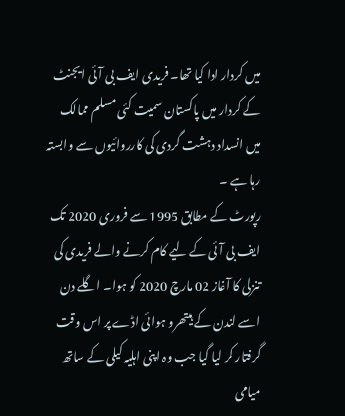میں کردار ادا کیا تھا۔ فریدی ایف بی آئی ایجنٹ کے کردار میں پاکستان سمیت کئی مسلم ممالک میں انسداد دہشت گردی کی کارروائیوں سے وابستہ رہا ہے ۔
رپورٹ کے مطابق 1995 سے فروری 2020 تک ایف بی آئی کے لیے کام کرنے والے فریدی کی تنزلی کا آغاز 02 مارچ 2020 کو ہوا۔ اگلے دن اسے لندن کے ہیتھرو ہوائی اڈے پر اس وقت گرفتار کر لیا گیا جب وہ اپنی اہلیہ کیلی کے ساتھ میامی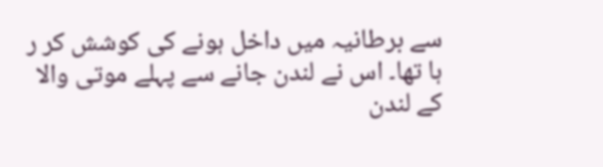سے برطانیہ میں داخل ہونے کی کوشش کر ر ہا تھا۔ اس نے لندن جانے سے پہلے موتی والا کے لندن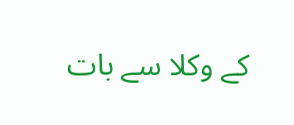کے وکلا سے بات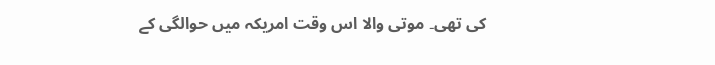کی تھی۔ موتی والا اس وقت امریکہ میں حوالگی کے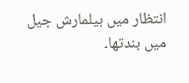انتظار میں بیلمارش جیل میں بندتھا۔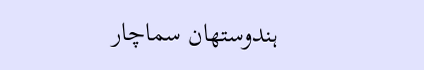ہندوستھان سماچار